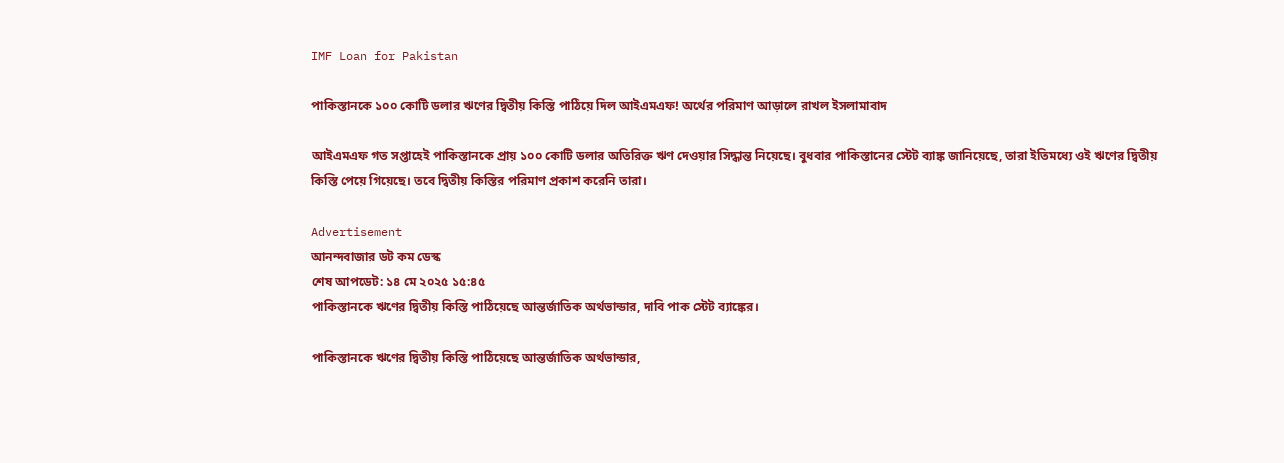IMF Loan for Pakistan

পাকিস্তানকে ১০০ কোটি ডলার ঋণের দ্বিতীয় কিস্তি পাঠিয়ে দিল আইএমএফ! অর্থের পরিমাণ আড়ালে রাখল ইসলামাবাদ

আইএমএফ গত সপ্তাহেই পাকিস্তানকে প্রায় ১০০ কোটি ডলার অতিরিক্ত ঋণ দেওয়ার সিদ্ধান্ত নিয়েছে। বুধবার পাকিস্তানের স্টেট ব্যাঙ্ক জানিয়েছে, তারা ইতিমধ্যে ওই ঋণের দ্বিতীয় কিস্তি পেয়ে গিয়েছে। তবে দ্বিতীয় কিস্তির পরিমাণ প্রকাশ করেনি তারা।

Advertisement
আনন্দবাজার ডট কম ডেস্ক
শেষ আপডেট: ১৪ মে ২০২৫ ১৫:৪৫
পাকিস্তানকে ঋণের দ্বিতীয় কিস্তি পাঠিয়েছে আন্তর্জাতিক অর্থভান্ডার, দাবি পাক স্টেট ব্যাঙ্কের।

পাকিস্তানকে ঋণের দ্বিতীয় কিস্তি পাঠিয়েছে আন্তর্জাতিক অর্থভান্ডার,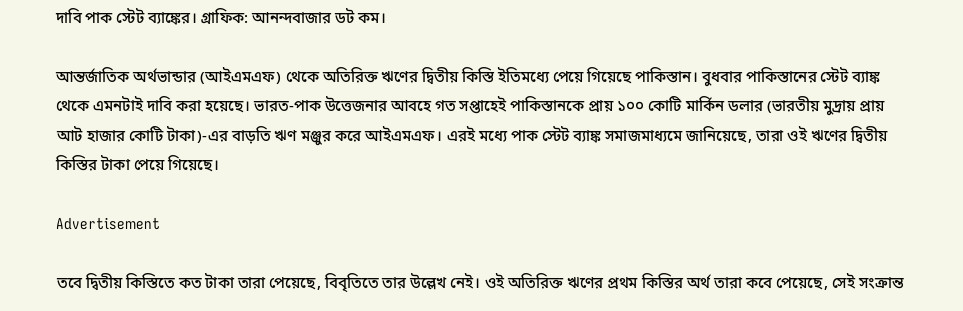দাবি পাক স্টেট ব্যাঙ্কের। গ্রাফিক: আনন্দবাজার ডট কম।

আন্তর্জাতিক অর্থভান্ডার (আইএমএফ) থেকে অতিরিক্ত ঋণের দ্বিতীয় কিস্তি ইতিমধ্যে পেয়ে গিয়েছে পাকিস্তান। বুধবার পাকিস্তানের স্টেট ব্যাঙ্ক থেকে এমনটাই দাবি করা হয়েছে। ভারত-পাক উত্তেজনার আবহে গত সপ্তাহেই পাকিস্তানকে প্রায় ১০০ কোটি মার্কিন ডলার (ভারতীয় মুদ্রায় প্রায় আট হাজার কোটি টাকা)-এর বাড়তি ঋণ মঞ্জুর করে আইএমএফ। এরই মধ্যে পাক স্টেট ব্যাঙ্ক সমাজমাধ্যমে জানিয়েছে, তারা ওই ঋণের দ্বিতীয় কিস্তির টাকা পেয়ে গিয়েছে।

Advertisement

তবে দ্বিতীয় কিস্তিতে কত টাকা তারা পেয়েছে, বিবৃতিতে তার উল্লেখ নেই। ওই অতিরিক্ত ঋণের প্রথম কিস্তির অর্থ তারা কবে পেয়েছে, সেই সংক্রান্ত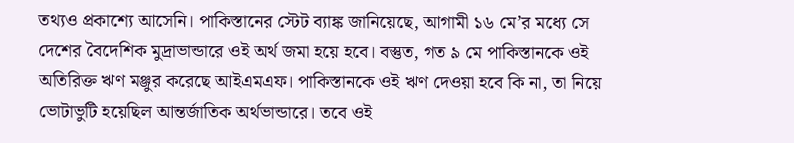তথ্যও প্রকাশ্যে আসেনি। পাকিস্তানের স্টেট ব্যাঙ্ক জানিয়েছে, আগামী ১৬ মে’র মধ্যে সে দেশের বৈদেশিক মুদ্রাভান্ডারে ওই অর্থ জমা হয়ে হবে। বস্তুত, গত ৯ মে পাকিস্তানকে ওই অতিরিক্ত ঋণ মঞ্জুর করেছে আইএমএফ। পাকিস্তানকে ওই ঋণ দেওয়া হবে কি না, তা নিয়ে ভোটাভুটি হয়েছিল আন্তর্জাতিক অর্থভান্ডারে। তবে ওই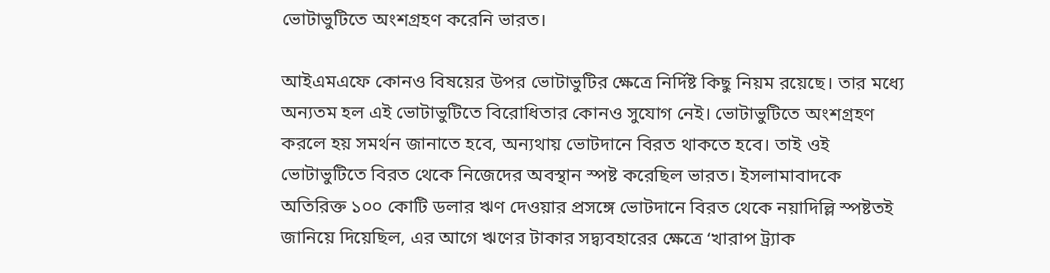ভোটাভুটিতে অংশগ্রহণ করেনি ভারত।

আইএমএফে কোনও বিষয়ের উপর ভোটাভুটির ক্ষেত্রে নির্দিষ্ট কিছু নিয়ম রয়েছে। তার মধ্যে অন্যতম হল এই ভোটাভুটিতে বিরোধিতার কোনও সুযোগ নেই। ভোটাভুটিতে অংশগ্রহণ করলে হয় সমর্থন জানাতে হবে, অন্যথায় ভোটদানে বিরত থাকতে হবে। তাই ওই ভোটাভুটিতে বিরত থেকে নিজেদের অবস্থান স্পষ্ট করেছিল ভারত। ইসলামাবাদকে অতিরিক্ত ১০০ কোটি ডলার ঋণ দেওয়ার প্রসঙ্গে ভোটদানে বিরত থেকে নয়াদিল্লি স্পষ্টতই জানিয়ে দিয়েছিল, এর আগে ঋণের টাকার সদ্ব্যবহারের ক্ষেত্রে ‘খারাপ ট্র্যাক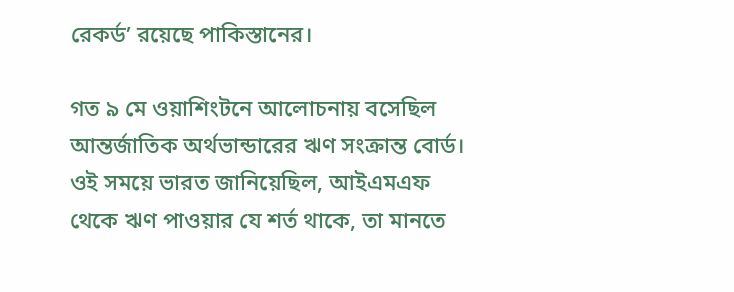রেকর্ড’ রয়েছে পাকিস্তানের।

গত ৯ মে ওয়াশিংটনে আলোচনায় বসেছিল আন্তর্জাতিক অর্থভান্ডারের ঋণ সংক্রান্ত বোর্ড। ওই সময়ে ভারত জানিয়েছিল, আইএমএফ থেকে ঋণ পাওয়ার যে শর্ত থাকে, তা মানতে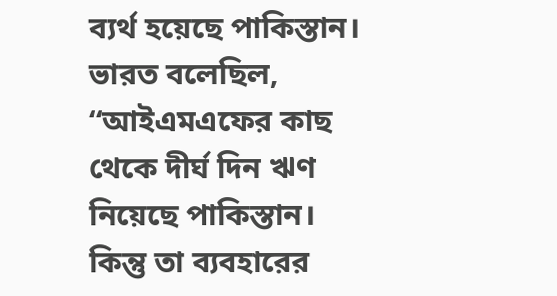ব্যর্থ হয়েছে পাকিস্তান। ভারত বলেছিল, ‘‘আইএমএফের কাছ থেকে দীর্ঘ দিন ঋণ নিয়েছে পাকিস্তান। কিন্তু তা ব্যবহারের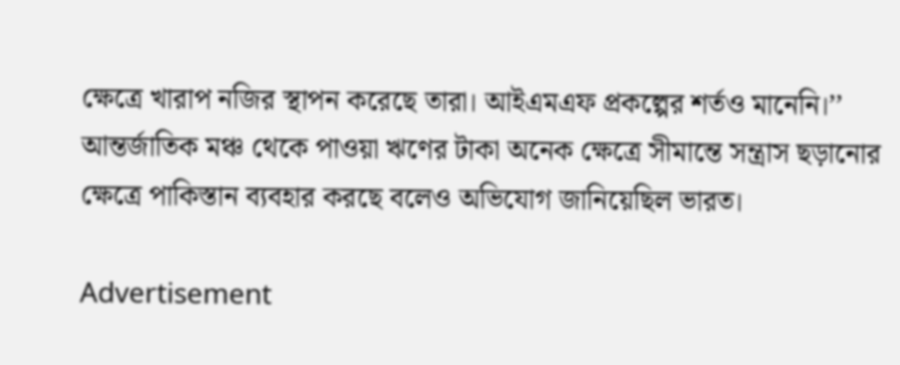ক্ষেত্রে খারাপ নজির স্থাপন করেছে তারা। আইএমএফ প্রকল্পের শর্তও মানেনি।’’ আন্তর্জাতিক মঞ্চ থেকে পাওয়া ঋণের টাকা অনেক ক্ষেত্রে সীমান্তে সন্ত্রাস ছড়ানোর ক্ষেত্রে পাকিস্তান ব্যবহার করছে বলেও অভিযোগ জানিয়েছিল ভারত।

Advertisement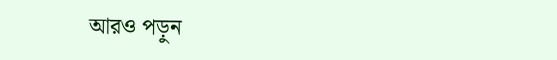আরও পড়ুন